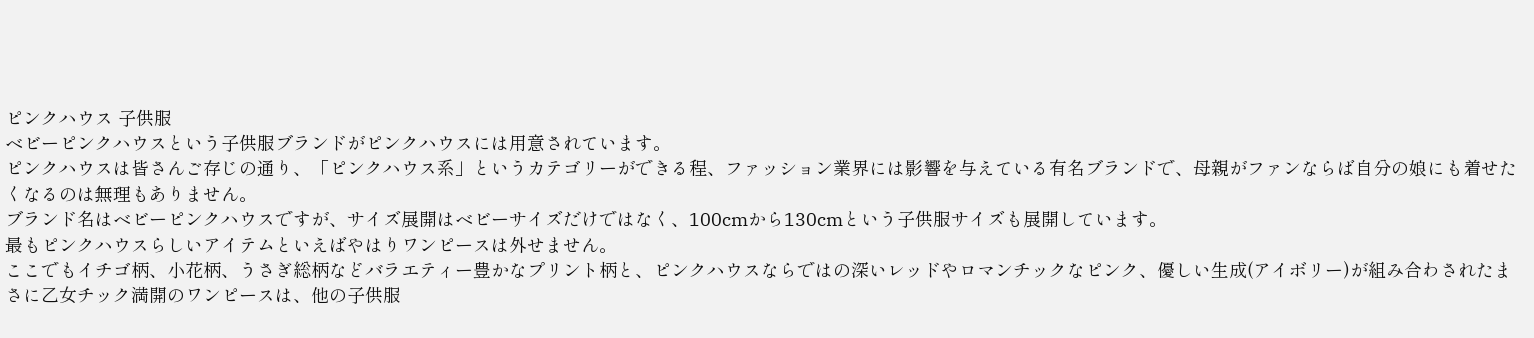ピンクハウス 子供服
ベビーピンクハウスという子供服ブランドがピンクハウスには用意されています。
ピンクハウスは皆さんご存じの通り、「ピンクハウス系」というカテゴリーができる程、ファッション業界には影響を与えている有名ブランドで、母親がファンならば自分の娘にも着せたくなるのは無理もありません。
ブランド名はベビーピンクハウスですが、サイズ展開はベビーサイズだけではなく、100cmから130cmという子供服サイズも展開しています。
最もピンクハウスらしいアイテムといえばやはりワンピースは外せません。
ここでもイチゴ柄、小花柄、うさぎ総柄などバラエティー豊かなプリント柄と、ピンクハウスならではの深いレッドやロマンチックなピンク、優しい生成(アイボリー)が組み合わされたまさに乙女チック満開のワンピースは、他の子供服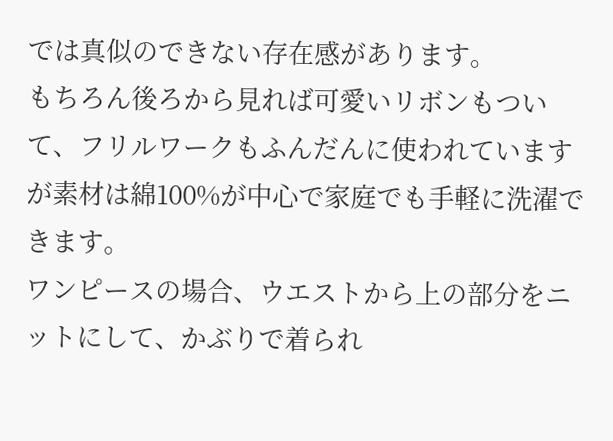では真似のできない存在感があります。
もちろん後ろから見れば可愛いリボンもついて、フリルワークもふんだんに使われていますが素材は綿100%が中心で家庭でも手軽に洗濯できます。
ワンピースの場合、ウエストから上の部分をニットにして、かぶりで着られ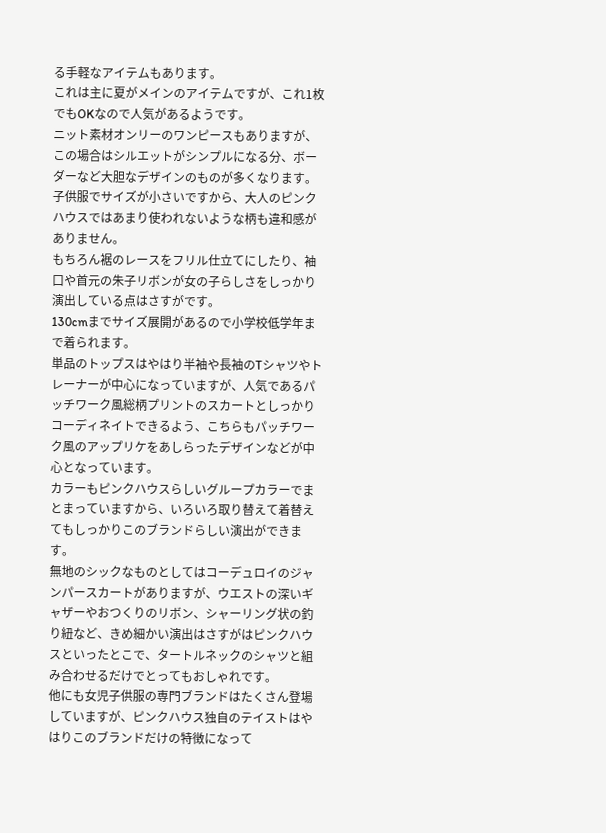る手軽なアイテムもあります。
これは主に夏がメインのアイテムですが、これ1枚でもOKなので人気があるようです。
ニット素材オンリーのワンピースもありますが、この場合はシルエットがシンプルになる分、ボーダーなど大胆なデザインのものが多くなります。
子供服でサイズが小さいですから、大人のピンクハウスではあまり使われないような柄も違和感がありません。
もちろん裾のレースをフリル仕立てにしたり、袖口や首元の朱子リボンが女の子らしさをしっかり演出している点はさすがです。
130cmまでサイズ展開があるので小学校低学年まで着られます。
単品のトップスはやはり半袖や長袖のTシャツやトレーナーが中心になっていますが、人気であるパッチワーク風総柄プリントのスカートとしっかりコーディネイトできるよう、こちらもパッチワーク風のアップリケをあしらったデザインなどが中心となっています。
カラーもピンクハウスらしいグループカラーでまとまっていますから、いろいろ取り替えて着替えてもしっかりこのブランドらしい演出ができます。
無地のシックなものとしてはコーデュロイのジャンパースカートがありますが、ウエストの深いギャザーやおつくりのリボン、シャーリング状の釣り紐など、きめ細かい演出はさすがはピンクハウスといったとこで、タートルネックのシャツと組み合わせるだけでとってもおしゃれです。
他にも女児子供服の専門ブランドはたくさん登場していますが、ピンクハウス独自のテイストはやはりこのブランドだけの特徴になって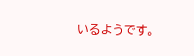いるようです。